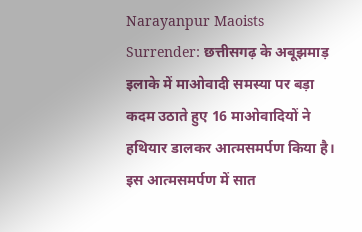Narayanpur Maoists Surrender: छत्तीसगढ़ के अबूझमाड़ इलाके में माओवादी समस्या पर बड़ा कदम उठाते हुए 16 माओवादियों ने हथियार डालकर आत्मसमर्पण किया है। इस आत्मसमर्पण में सात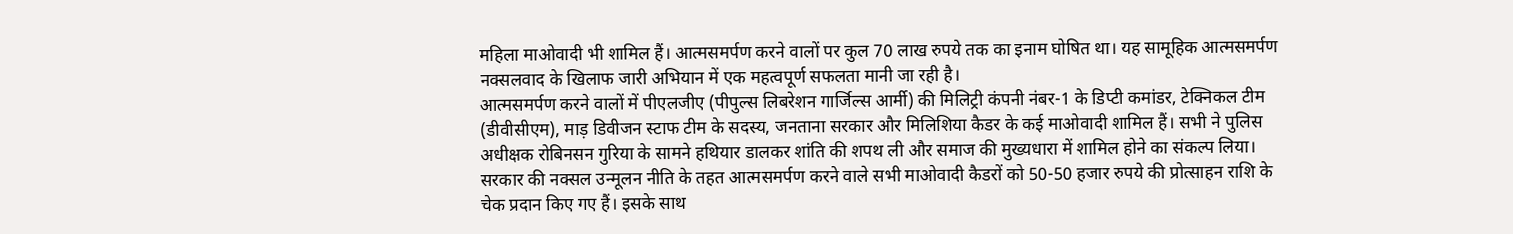महिला माओवादी भी शामिल हैं। आत्मसमर्पण करने वालों पर कुल 70 लाख रुपये तक का इनाम घोषित था। यह सामूहिक आत्मसमर्पण नक्सलवाद के खिलाफ जारी अभियान में एक महत्वपूर्ण सफलता मानी जा रही है।
आत्मसमर्पण करने वालों में पीएलजीए (पीपुल्स लिबरेशन गार्जिल्स आर्मी) की मिलिट्री कंपनी नंबर-1 के डिप्टी कमांडर, टेक्निकल टीम (डीवीसीएम), माड़ डिवीजन स्टाफ टीम के सदस्य, जनताना सरकार और मिलिशिया कैडर के कई माओवादी शामिल हैं। सभी ने पुलिस अधीक्षक रोबिनसन गुरिया के सामने हथियार डालकर शांति की शपथ ली और समाज की मुख्यधारा में शामिल होने का संकल्प लिया।
सरकार की नक्सल उन्मूलन नीति के तहत आत्मसमर्पण करने वाले सभी माओवादी कैडरों को 50-50 हजार रुपये की प्रोत्साहन राशि के चेक प्रदान किए गए हैं। इसके साथ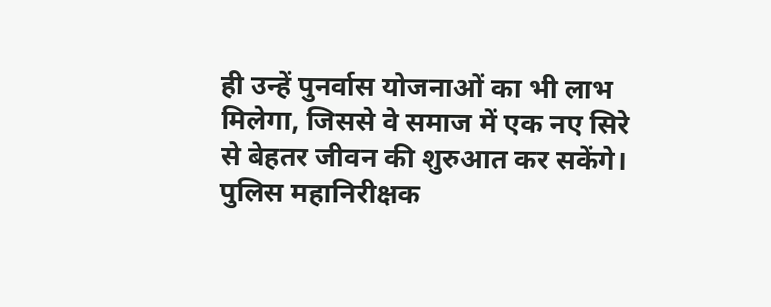ही उन्हें पुनर्वास योजनाओं का भी लाभ मिलेगा, जिससे वे समाज में एक नए सिरे से बेहतर जीवन की शुरुआत कर सकेंगे।
पुलिस महानिरीक्षक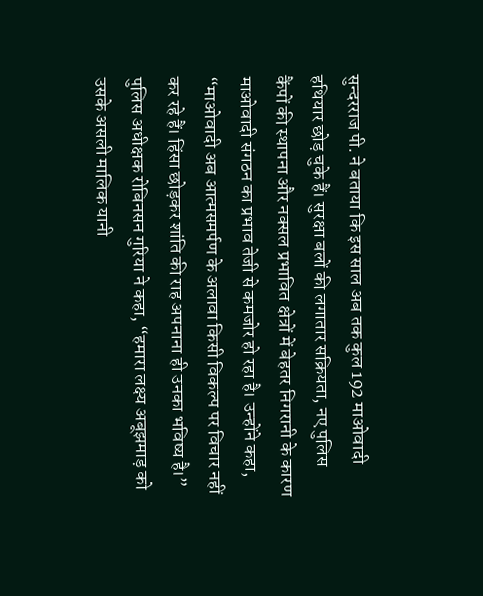सुन्दरराज पी. ने बताया कि इस साल अब तक कुल 192 माओवादी हथियार छोड़ चुके हैं। सुरक्षा बलों की लगातार सक्रियता, नए पुलिस कैंपों की स्थापना और नक्सल प्रभावित क्षेत्रों में बेहतर निगरानी के कारण माओवादी संगठन का प्रभाव तेजी से कमजोर हो रहा है। उन्होंने कहा, “माओवादी अब आत्मसमर्पण के अलावा किसी विकल्प पर विचार नहीं कर रहे हैं। हिंसा छोड़कर शांति की राह अपनाना ही उनका भविष्य है।”
पुलिस अधीक्षक रोबिनसन गुरिया ने कहा, “हमारा लक्ष्य अबूझमाड़ को उसके असली मालिक यानी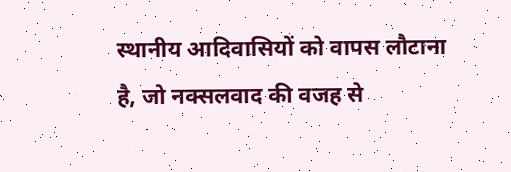स्थानीय आदिवासियों को वापस लौटाना है, जो नक्सलवाद की वजह से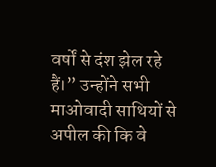वर्षों से दंश झेल रहे हैं।” उन्होंने सभी माओवादी साथियों से अपील की कि वे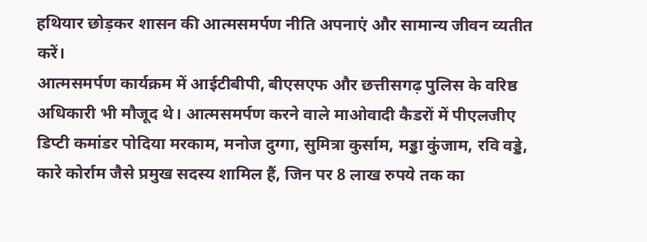हथियार छोड़कर शासन की आत्मसमर्पण नीति अपनाएं और सामान्य जीवन व्यतीत करें।
आत्मसमर्पण कार्यक्रम में आईटीबीपी, बीएसएफ और छत्तीसगढ़ पुलिस के वरिष्ठ अधिकारी भी मौजूद थे। आत्मसमर्पण करने वाले माओवादी कैडरों में पीएलजीए डिप्टी कमांडर पोदिया मरकाम, मनोज दुग्गा, सुमित्रा कुर्साम, मड्डा कुंजाम, रवि वड्डे, कारे कोर्राम जैसे प्रमुख सदस्य शामिल हैं, जिन पर 8 लाख रुपये तक का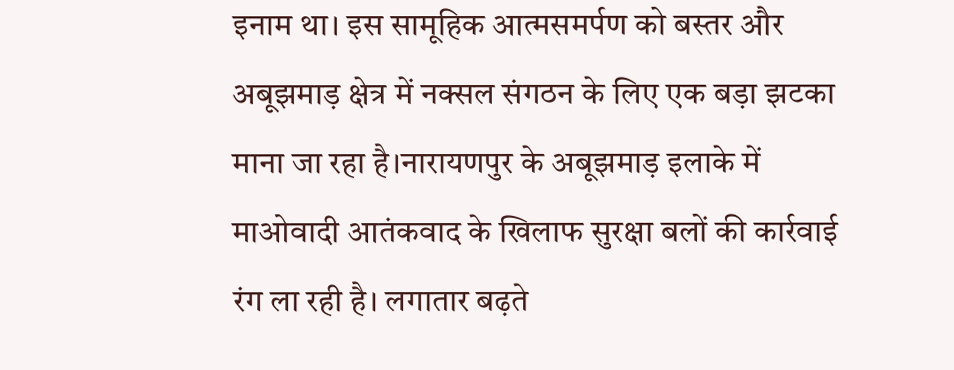इनाम था। इस सामूहिक आत्मसमर्पण को बस्तर और अबूझमाड़ क्षेत्र में नक्सल संगठन के लिए एक बड़ा झटका माना जा रहा है।नारायणपुर के अबूझमाड़ इलाके में माओवादी आतंकवाद के खिलाफ सुरक्षा बलों की कार्रवाई रंग ला रही है। लगातार बढ़ते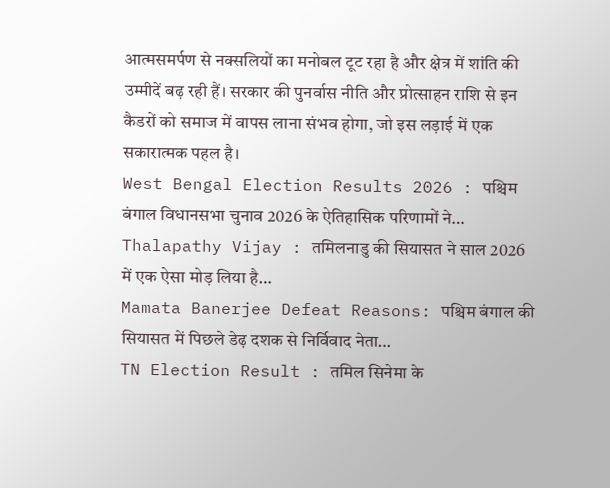आत्मसमर्पण से नक्सलियों का मनोबल टूट रहा है और क्षेत्र में शांति की उम्मीदें बढ़ रही हैं। सरकार की पुनर्वास नीति और प्रोत्साहन राशि से इन कैडरों को समाज में वापस लाना संभव होगा, जो इस लड़ाई में एक सकारात्मक पहल है।
West Bengal Election Results 2026 : पश्चिम बंगाल विधानसभा चुनाव 2026 के ऐतिहासिक परिणामों ने…
Thalapathy Vijay : तमिलनाडु की सियासत ने साल 2026 में एक ऐसा मोड़ लिया है…
Mamata Banerjee Defeat Reasons: पश्चिम बंगाल की सियासत में पिछले डेढ़ दशक से निर्विवाद नेता…
TN Election Result : तमिल सिनेमा के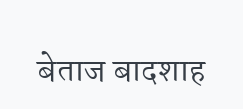बेताज बादशाह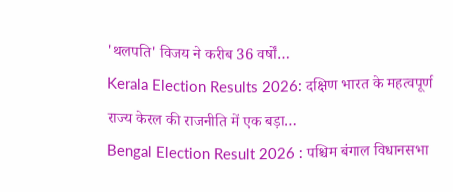'थलपति' विजय ने करीब 36 वर्षों…
Kerala Election Results 2026: दक्षिण भारत के महत्वपूर्ण राज्य केरल की राजनीति में एक बड़ा…
Bengal Election Result 2026 : पश्चिम बंगाल विधानसभा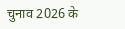चुनाव 2026 के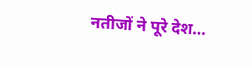नतीजों ने पूरे देश…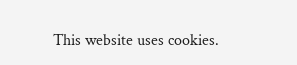This website uses cookies.